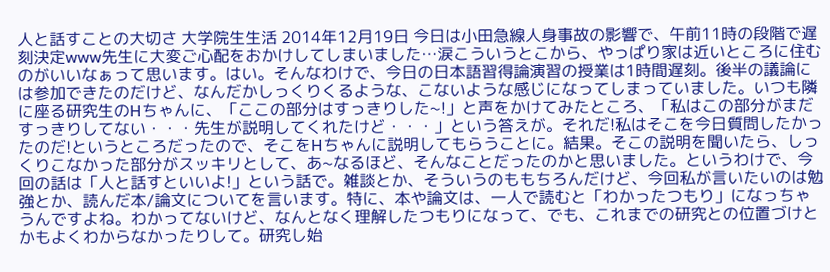人と話すことの大切さ 大学院生生活 2014年12月19日 今日は小田急線人身事故の影響で、午前11時の段階で遅刻決定www先生に大変ご心配をおかけしてしまいました…涙こういうとこから、やっぱり家は近いところに住むのがいいなぁって思います。はい。そんなわけで、今日の日本語習得論演習の授業は1時間遅刻。後半の議論には参加できたのだけど、なんだかしっくりくるような、こないような感じになってしまっていました。いつも隣に座る研究生のHちゃんに、「ここの部分はすっきりした~!」と声をかけてみたところ、「私はこの部分がまだすっきりしてない・・・先生が説明してくれたけど・・・」という答えが。それだ!私はそこを今日質問したかったのだ!というところだったので、そこをHちゃんに説明してもらうことに。結果。そこの説明を聞いたら、しっくりこなかった部分がスッキリとして、あ~なるほど、そんなことだったのかと思いました。というわけで、今回の話は「人と話すといいよ!」という話で。雑談とか、そういうのももちろんだけど、今回私が言いたいのは勉強とか、読んだ本/論文についてを言います。特に、本や論文は、一人で読むと「わかったつもり」になっちゃうんですよね。わかってないけど、なんとなく理解したつもりになって、でも、これまでの研究との位置づけとかもよくわからなかったりして。研究し始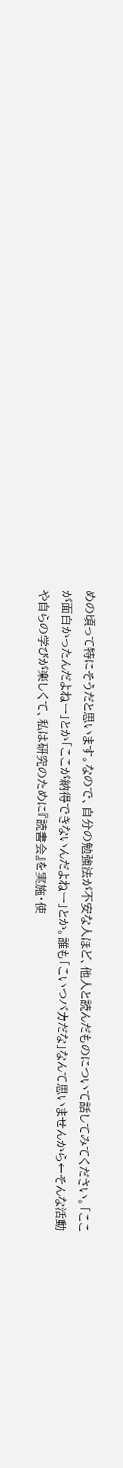めの頃って特にそうだと思います。なので、自分の勉強法が不安な人ほど、他人と読んだものについて話してみてください。「ここが面白かったんだよねー」とか「ここが納得できないんだよねー」とか。誰も「こいつバカだな」なんて思いませんから←そんな活動や自らの学びが楽しくて、私は研究のために『読書会』を実施・使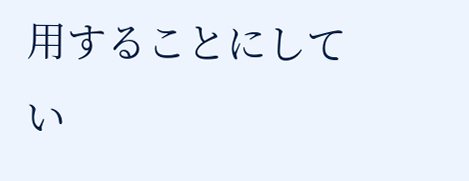用することにしてい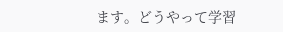ます。どうやって学習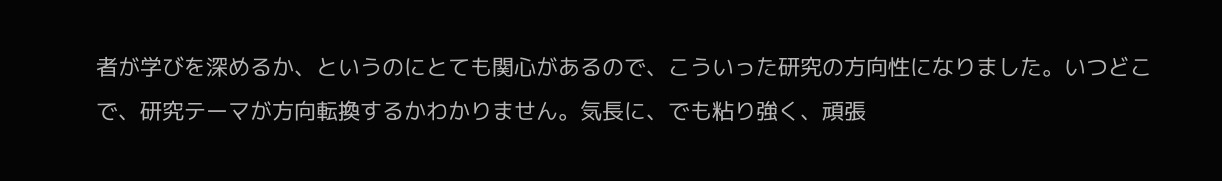者が学びを深めるか、というのにとても関心があるので、こういった研究の方向性になりました。いつどこで、研究テーマが方向転換するかわかりません。気長に、でも粘り強く、頑張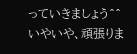っていきましょう^^いやいや、頑張りま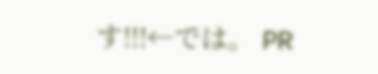す!!!←では。 PR